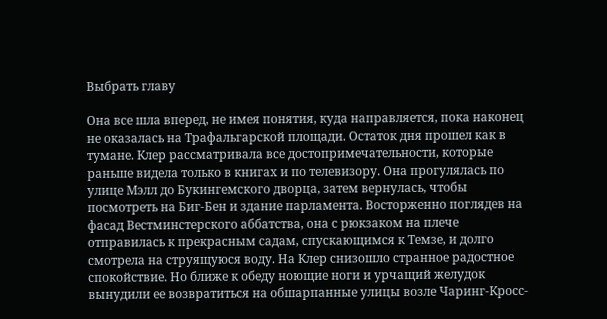Выбрать главу

Она все шла вперед, не имея понятия, куда направляется, пока наконец не оказалась на Трафальгарской площади. Остаток дня прошел как в тумане. Клер рассматривала все достопримечательности, которые раньше видела только в книгах и по телевизору. Она прогулялась по улице Мэлл до Букингемского дворца, затем вернулась, чтобы посмотреть на Биг-Бен и здание парламента. Восторженно поглядев на фасад Вестминстерского аббатства, она с рюкзаком на плече отправилась к прекрасным садам, спускающимся к Темзе, и долго смотрела на струящуюся воду. На Клер снизошло странное радостное спокойствие. Но ближе к обеду ноющие ноги и урчащий желудок вынудили ее возвратиться на обшарпанные улицы возле Чаринг-Кросс-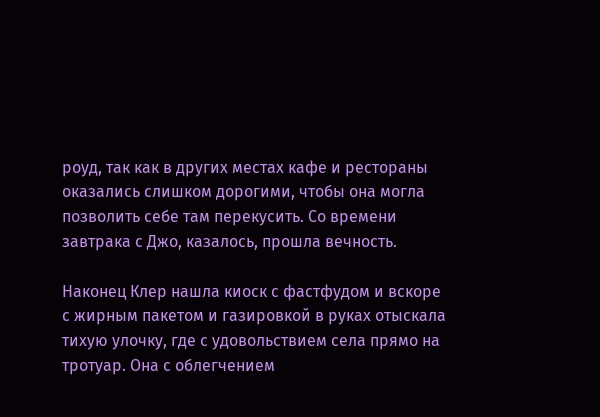роуд, так как в других местах кафе и рестораны оказались слишком дорогими, чтобы она могла позволить себе там перекусить. Со времени завтрака с Джо, казалось, прошла вечность.

Наконец Клер нашла киоск с фастфудом и вскоре с жирным пакетом и газировкой в руках отыскала тихую улочку, где с удовольствием села прямо на тротуар. Она с облегчением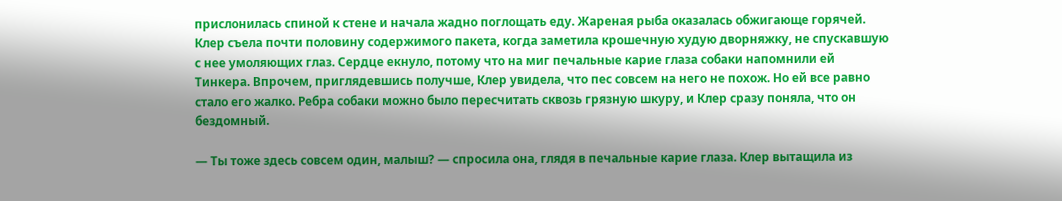прислонилась спиной к стене и начала жадно поглощать еду. Жареная рыба оказалась обжигающе горячей. Клер съела почти половину содержимого пакета, когда заметила крошечную худую дворняжку, не спускавшую с нее умоляющих глаз. Сердце екнуло, потому что на миг печальные карие глаза собаки напомнили ей Тинкера. Впрочем, приглядевшись получше, Клер увидела, что пес совсем на него не похож. Но ей все равно стало его жалко. Ребра собаки можно было пересчитать сквозь грязную шкуру, и Клер сразу поняла, что он бездомный.

— Ты тоже здесь совсем один, малыш? — спросила она, глядя в печальные карие глаза. Клер вытащила из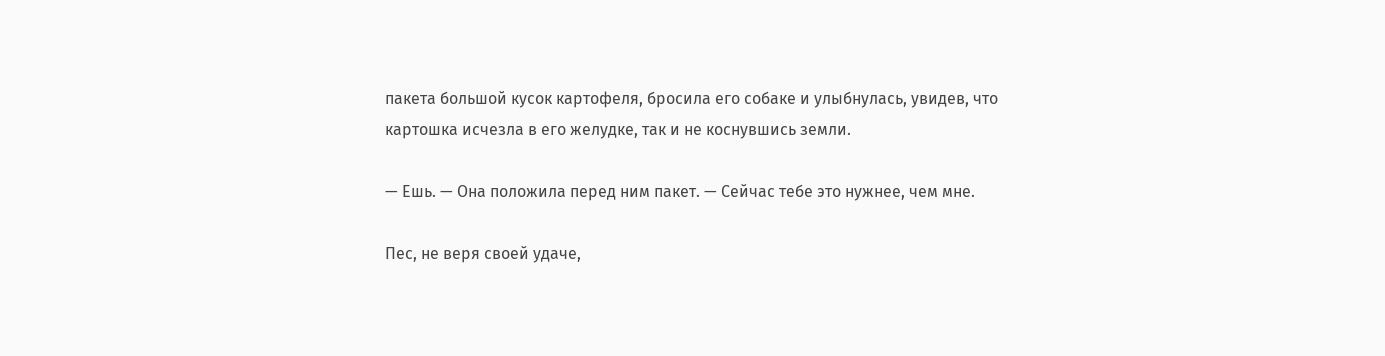пакета большой кусок картофеля, бросила его собаке и улыбнулась, увидев, что картошка исчезла в его желудке, так и не коснувшись земли.

— Ешь. — Она положила перед ним пакет. — Сейчас тебе это нужнее, чем мне.

Пес, не веря своей удаче,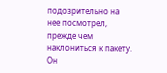подозрительно на нее посмотрел, прежде чем наклониться к пакету. Он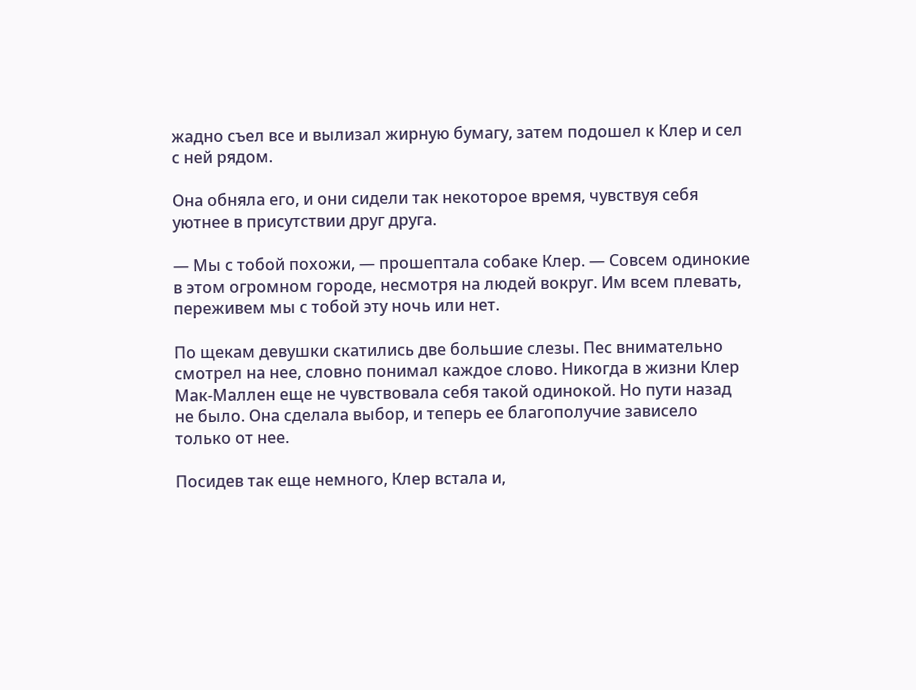жадно съел все и вылизал жирную бумагу, затем подошел к Клер и сел с ней рядом.

Она обняла его, и они сидели так некоторое время, чувствуя себя уютнее в присутствии друг друга.

— Мы с тобой похожи, — прошептала собаке Клер. — Совсем одинокие в этом огромном городе, несмотря на людей вокруг. Им всем плевать, переживем мы с тобой эту ночь или нет.

По щекам девушки скатились две большие слезы. Пес внимательно смотрел на нее, словно понимал каждое слово. Никогда в жизни Клер Мак-Маллен еще не чувствовала себя такой одинокой. Но пути назад не было. Она сделала выбор, и теперь ее благополучие зависело только от нее.

Посидев так еще немного, Клер встала и,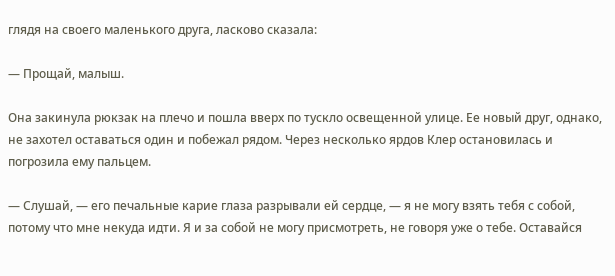глядя на своего маленького друга, ласково сказала:

— Прощай, малыш.

Она закинула рюкзак на плечо и пошла вверх по тускло освещенной улице. Ее новый друг, однако, не захотел оставаться один и побежал рядом. Через несколько ярдов Клер остановилась и погрозила ему пальцем.

— Слушай, — его печальные карие глаза разрывали ей сердце, — я не могу взять тебя с собой, потому что мне некуда идти. Я и за собой не могу присмотреть, не говоря уже о тебе. Оставайся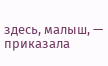здесь, малыш, — приказала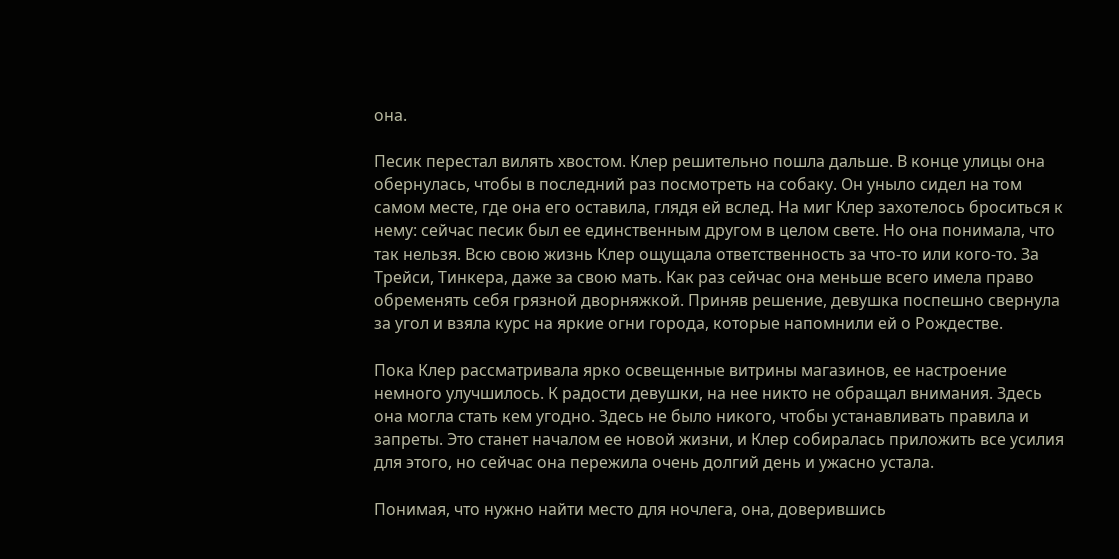она.

Песик перестал вилять хвостом. Клер решительно пошла дальше. В конце улицы она обернулась, чтобы в последний раз посмотреть на собаку. Он уныло сидел на том самом месте, где она его оставила, глядя ей вслед. На миг Клер захотелось броситься к нему: сейчас песик был ее единственным другом в целом свете. Но она понимала, что так нельзя. Всю свою жизнь Клер ощущала ответственность за что-то или кого-то. За Трейси, Тинкера, даже за свою мать. Как раз сейчас она меньше всего имела право обременять себя грязной дворняжкой. Приняв решение, девушка поспешно свернула за угол и взяла курс на яркие огни города, которые напомнили ей о Рождестве.

Пока Клер рассматривала ярко освещенные витрины магазинов, ее настроение немного улучшилось. К радости девушки, на нее никто не обращал внимания. Здесь она могла стать кем угодно. Здесь не было никого, чтобы устанавливать правила и запреты. Это станет началом ее новой жизни, и Клер собиралась приложить все усилия для этого, но сейчас она пережила очень долгий день и ужасно устала.

Понимая, что нужно найти место для ночлега, она, доверившись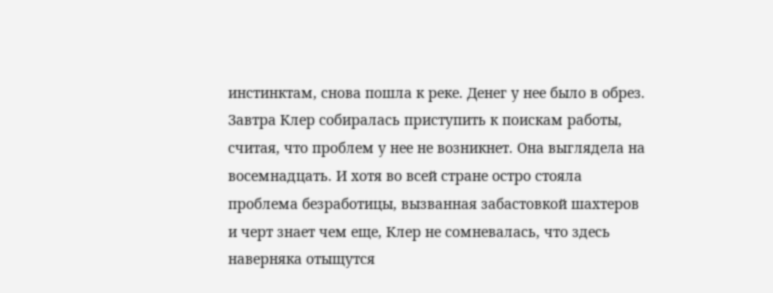инстинктам, снова пошла к реке. Денег у нее было в обрез. Завтра Клер собиралась приступить к поискам работы, считая, что проблем у нее не возникнет. Она выглядела на восемнадцать. И хотя во всей стране остро стояла проблема безработицы, вызванная забастовкой шахтеров и черт знает чем еще, Клер не сомневалась, что здесь наверняка отыщутся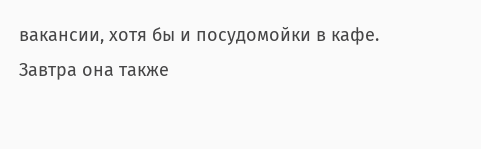вакансии, хотя бы и посудомойки в кафе. Завтра она также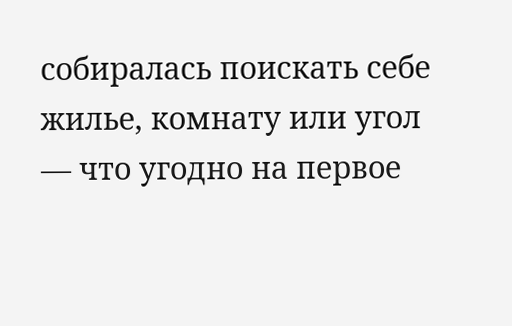собиралась поискать себе жилье, комнату или угол — что угодно на первое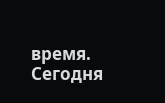время. Сегодня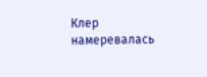Клер намеревалась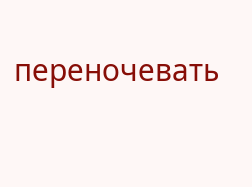переночевать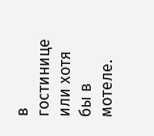в гостинице или хотя бы в мотеле.